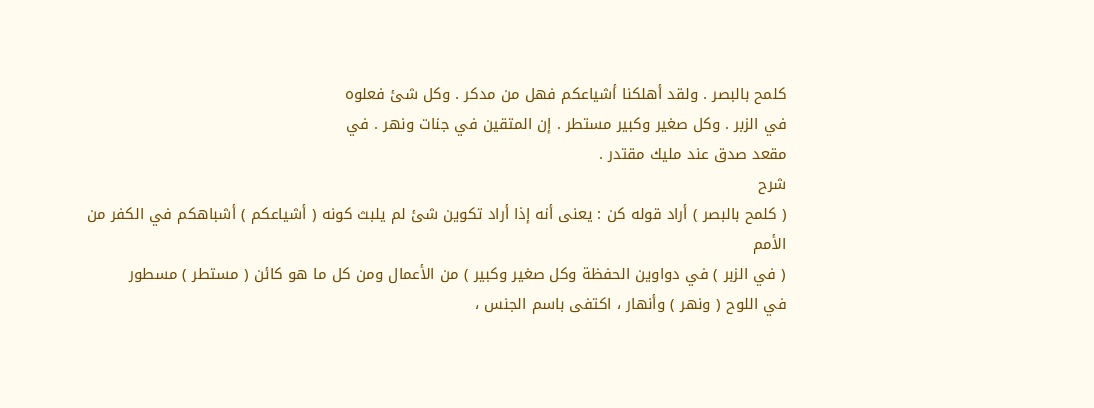كلمح بالبصر . ولقد أهلكنا أشياعكم فهل من مدكر . وكل شئ فعلوه
في الزبر . وكل صغير وكبير مستطر . إن المتقين في جنات ونهر . في
مقعد صدق عند مليك مقتدر .
شرح
( كلمح بالبصر ) أراد قوله كن : يعنى أنه إذا أراد تكوين شئ لم يلبث كونه ( أشياعكم ) أشباهكم في الكفر من
الأمم
( في الزبر ) في دواوين الحفظة وكل صغير وكبير ) من الأعمال ومن كل ما هو كائن ( مستطر ) مسطور
في اللوح ( ونهر ) وأنهار ، اكتفى باسم الجنس ،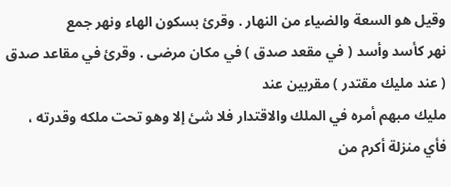وقيل هو السعة والضياء من النهار . وقرئ بسكون الهاء ونهر جمع
نهر كأسد وأسد ( في مقعد صدق ) في مكان مرضى . وقرئ في مقاعد صدق ( عند مليك مقتدر ) مقربين عند
مليك مبهم أمره في الملك والاقتدار فلا شئ إلا وهو تحت ملكه وقدرته ، فأي منزلة أكرم من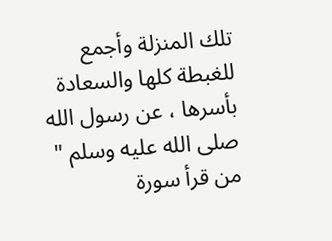تلك المنزلة وأجمع
للغبطة كلها والسعادة بأسرها ، عن رسول الله صلى الله عليه وسلم " من قرأ سورة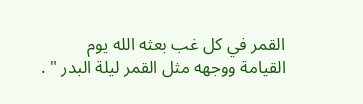القمر في كل غب بعثه الله يوم
القيامة ووجهه مثل القمر ليلة البدر " .